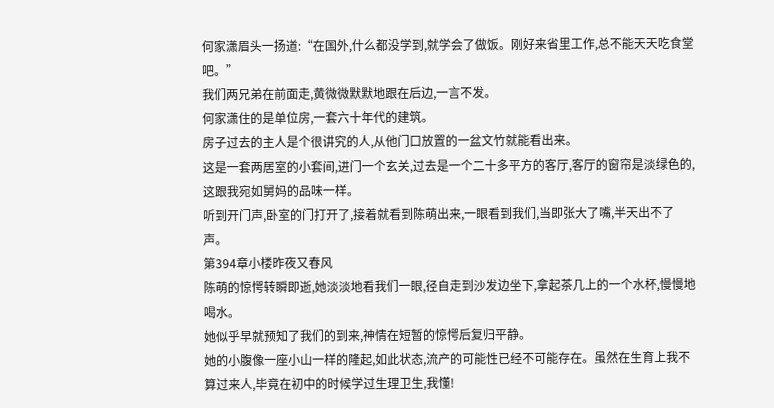何家潇眉头一扬道:“在国外,什么都没学到,就学会了做饭。刚好来省里工作,总不能天天吃食堂吧。”
我们两兄弟在前面走,黄微微默默地跟在后边,一言不发。
何家潇住的是单位房,一套六十年代的建筑。
房子过去的主人是个很讲究的人,从他门口放置的一盆文竹就能看出来。
这是一套两居室的小套间,进门一个玄关,过去是一个二十多平方的客厅,客厅的窗帘是淡绿色的,这跟我宛如舅妈的品味一样。
听到开门声,卧室的门打开了,接着就看到陈萌出来,一眼看到我们,当即张大了嘴,半天出不了声。
第394章小楼昨夜又春风
陈萌的惊愕转瞬即逝,她淡淡地看我们一眼,径自走到沙发边坐下,拿起茶几上的一个水杯,慢慢地喝水。
她似乎早就预知了我们的到来,神情在短暂的惊愕后复归平静。
她的小腹像一座小山一样的隆起,如此状态,流产的可能性已经不可能存在。虽然在生育上我不算过来人,毕竟在初中的时候学过生理卫生,我懂!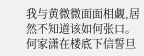我与黄微微面面相觑,居然不知道该如何张口。
何家潇在楼底下信誓旦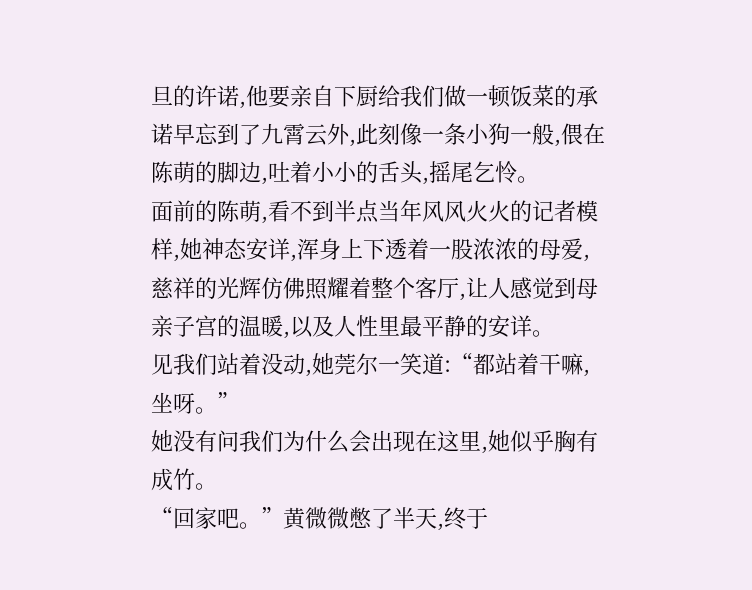旦的许诺,他要亲自下厨给我们做一顿饭菜的承诺早忘到了九霄云外,此刻像一条小狗一般,偎在陈萌的脚边,吐着小小的舌头,摇尾乞怜。
面前的陈萌,看不到半点当年风风火火的记者模样,她神态安详,浑身上下透着一股浓浓的母爱,慈祥的光辉仿佛照耀着整个客厅,让人感觉到母亲子宫的温暖,以及人性里最平静的安详。
见我们站着没动,她莞尔一笑道:“都站着干嘛,坐呀。”
她没有问我们为什么会出现在这里,她似乎胸有成竹。
“回家吧。”黄微微憋了半天,终于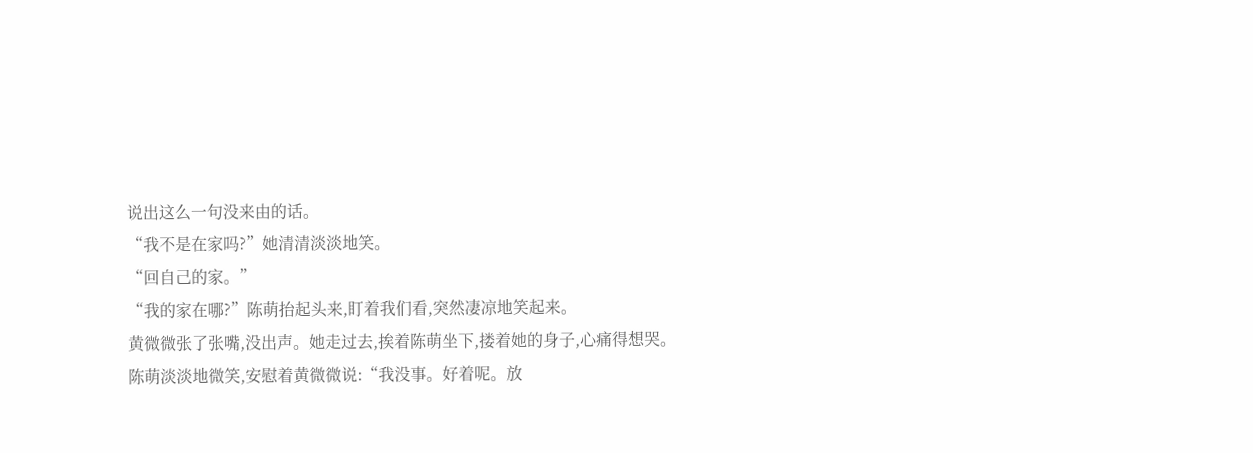说出这么一句没来由的话。
“我不是在家吗?”她清清淡淡地笑。
“回自己的家。”
“我的家在哪?”陈萌抬起头来,盯着我们看,突然凄凉地笑起来。
黄微微张了张嘴,没出声。她走过去,挨着陈萌坐下,搂着她的身子,心痛得想哭。
陈萌淡淡地微笑,安慰着黄微微说:“我没事。好着呢。放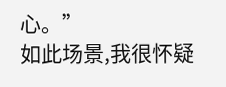心。”
如此场景,我很怀疑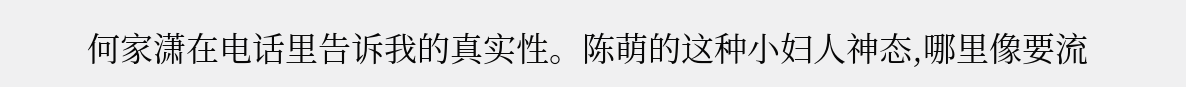何家潇在电话里告诉我的真实性。陈萌的这种小妇人神态,哪里像要流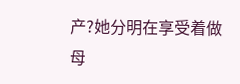产?她分明在享受着做母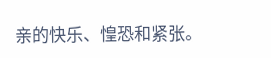亲的快乐、惶恐和紧张。